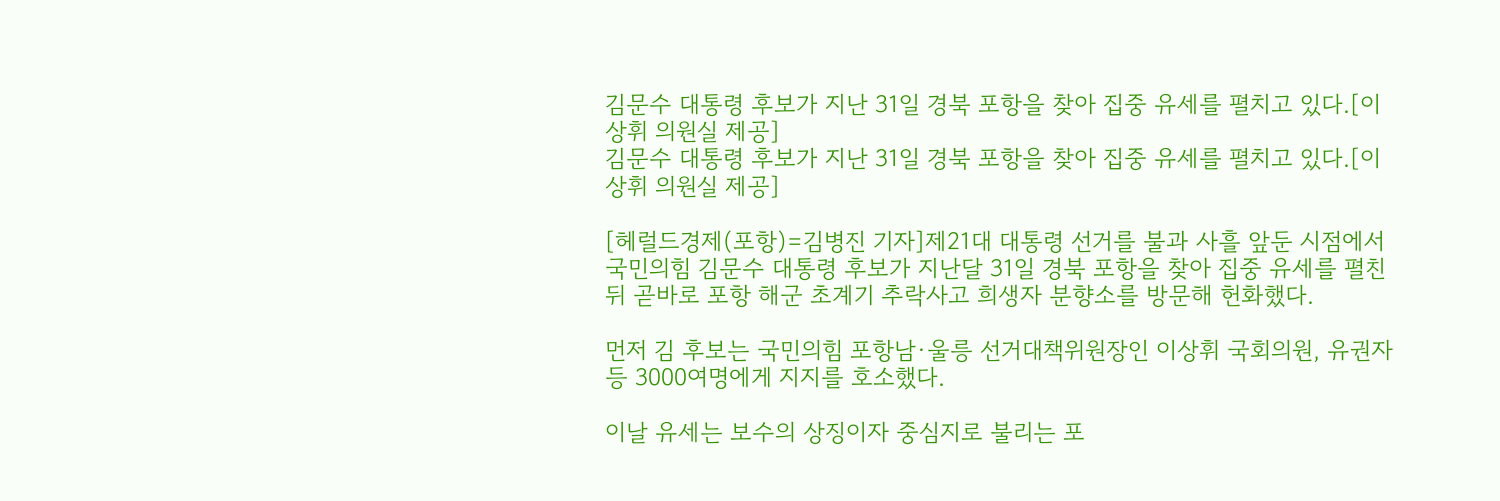김문수 대통령 후보가 지난 31일 경북 포항을 찾아 집중 유세를 펼치고 있다.[이상휘 의원실 제공]
김문수 대통령 후보가 지난 31일 경북 포항을 찾아 집중 유세를 펼치고 있다.[이상휘 의원실 제공]

[헤럴드경제(포항)=김병진 기자]제21대 대통령 선거를 불과 사흘 앞둔 시점에서 국민의힘 김문수 대통령 후보가 지난달 31일 경북 포항을 찾아 집중 유세를 펼친 뒤 곧바로 포항 해군 초계기 추락사고 희생자 분향소를 방문해 헌화했다.

먼저 김 후보는 국민의힘 포항남·울릉 선거대책위원장인 이상휘 국회의원, 유권자 등 3000여명에게 지지를 호소했다.

이날 유세는 보수의 상징이자 중심지로 불리는 포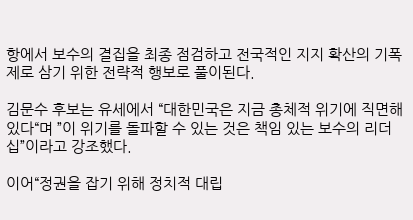항에서 보수의 결집을 최종 점검하고 전국적인 지지 확산의 기폭제로 삼기 위한 전략적 행보로 풀이된다.

김문수 후보는 유세에서 “대한민국은 지금 총체적 위기에 직면해 있다“며 ”이 위기를 돌파할 수 있는 것은 책임 있는 보수의 리더십”이라고 강조했다.

이어“정권을 잡기 위해 정치적 대립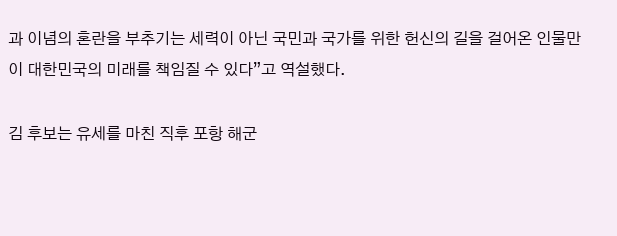과 이념의 혼란을 부추기는 세력이 아닌 국민과 국가를 위한 헌신의 길을 걸어온 인물만이 대한민국의 미래를 책임질 수 있다”고 역설했다.

김 후보는 유세를 마친 직후 포항 해군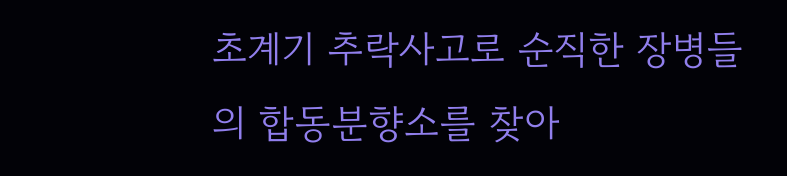초계기 추락사고로 순직한 장병들의 합동분향소를 찾아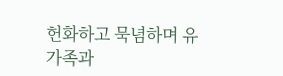헌화하고 묵념하며 유가족과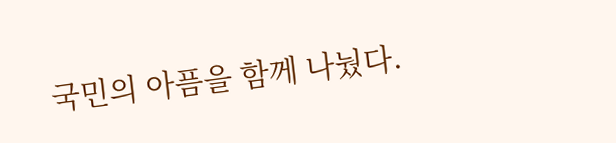국민의 아픔을 함께 나눴다.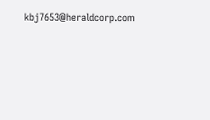kbj7653@heraldcorp.com